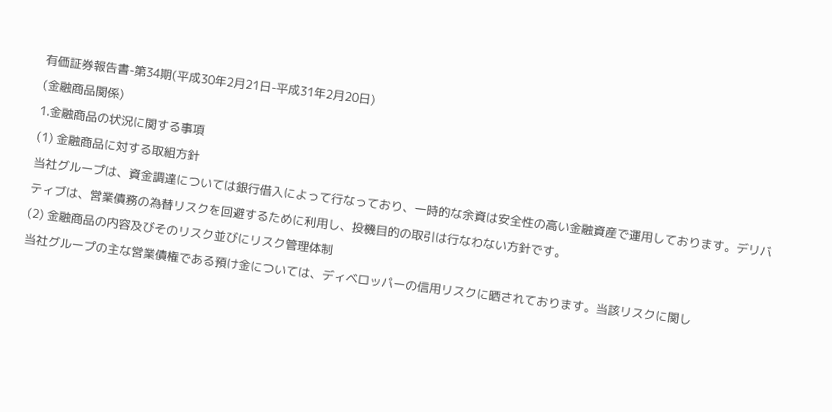有価証券報告書-第34期(平成30年2月21日-平成31年2月20日)
(金融商品関係)
1.金融商品の状況に関する事項
(1) 金融商品に対する取組方針
当社グループは、資金調達については銀行借入によって行なっており、一時的な余資は安全性の高い金融資産で運用しております。デリバティブは、営業債務の為替リスクを回避するために利用し、投機目的の取引は行なわない方針です。
(2) 金融商品の内容及びそのリスク並びにリスク管理体制
当社グループの主な営業債権である預け金については、ディベロッパーの信用リスクに晒されております。当該リスクに関し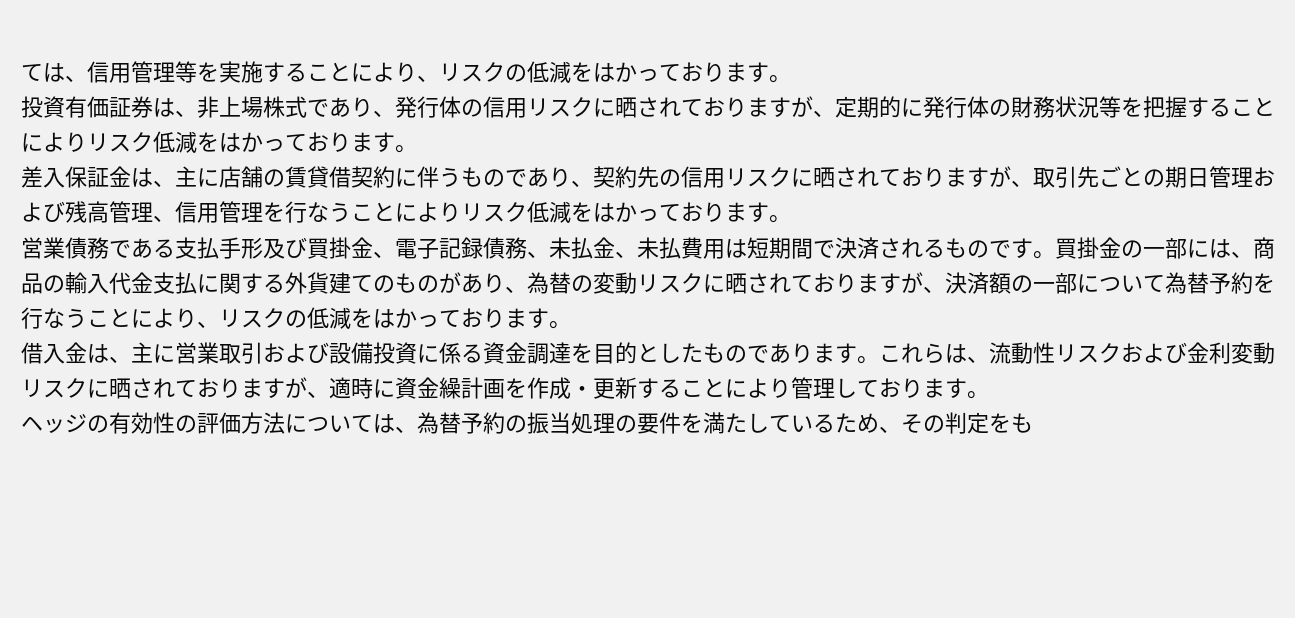ては、信用管理等を実施することにより、リスクの低減をはかっております。
投資有価証券は、非上場株式であり、発行体の信用リスクに晒されておりますが、定期的に発行体の財務状況等を把握することによりリスク低減をはかっております。
差入保証金は、主に店舗の賃貸借契約に伴うものであり、契約先の信用リスクに晒されておりますが、取引先ごとの期日管理および残高管理、信用管理を行なうことによりリスク低減をはかっております。
営業債務である支払手形及び買掛金、電子記録債務、未払金、未払費用は短期間で決済されるものです。買掛金の一部には、商品の輸入代金支払に関する外貨建てのものがあり、為替の変動リスクに晒されておりますが、決済額の一部について為替予約を行なうことにより、リスクの低減をはかっております。
借入金は、主に営業取引および設備投資に係る資金調達を目的としたものであります。これらは、流動性リスクおよび金利変動リスクに晒されておりますが、適時に資金繰計画を作成・更新することにより管理しております。
ヘッジの有効性の評価方法については、為替予約の振当処理の要件を満たしているため、その判定をも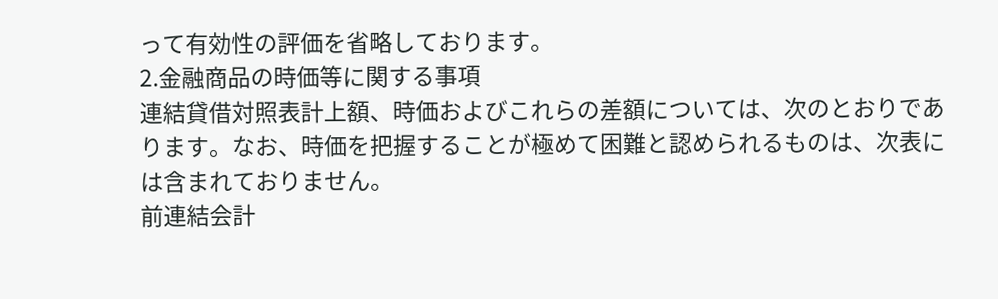って有効性の評価を省略しております。
2.金融商品の時価等に関する事項
連結貸借対照表計上額、時価およびこれらの差額については、次のとおりであります。なお、時価を把握することが極めて困難と認められるものは、次表には含まれておりません。
前連結会計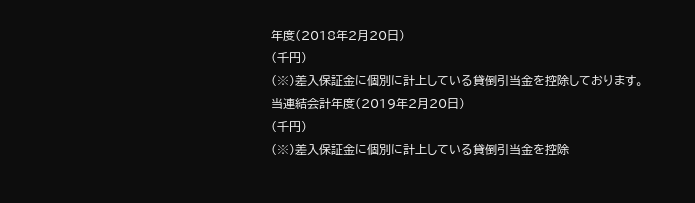年度(2018年2月20日)
(千円)
(※)差入保証金に個別に計上している貸倒引当金を控除しております。
当連結会計年度(2019年2月20日)
(千円)
(※)差入保証金に個別に計上している貸倒引当金を控除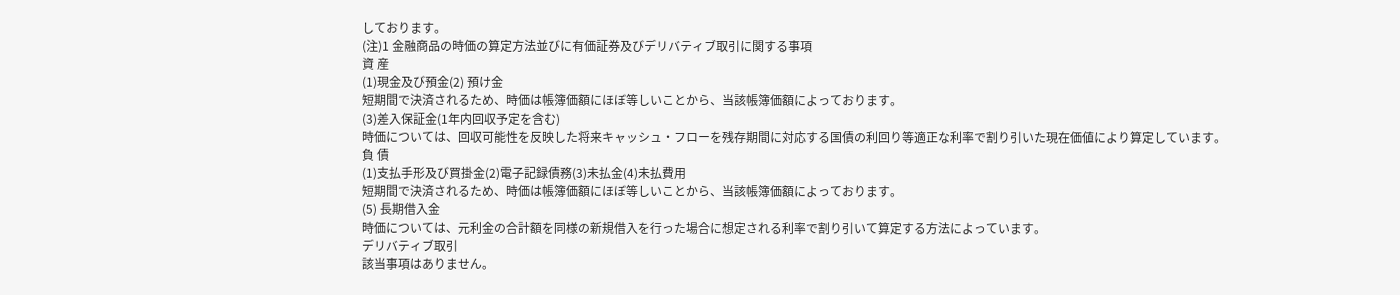しております。
(注)1 金融商品の時価の算定方法並びに有価証券及びデリバティブ取引に関する事項
資 産
(1)現金及び預金(2) 預け金
短期間で決済されるため、時価は帳簿価額にほぼ等しいことから、当該帳簿価額によっております。
(3)差入保証金(1年内回収予定を含む)
時価については、回収可能性を反映した将来キャッシュ・フローを残存期間に対応する国債の利回り等適正な利率で割り引いた現在価値により算定しています。
負 債
(1)支払手形及び買掛金(2)電子記録債務(3)未払金(4)未払費用
短期間で決済されるため、時価は帳簿価額にほぼ等しいことから、当該帳簿価額によっております。
(5) 長期借入金
時価については、元利金の合計額を同様の新規借入を行った場合に想定される利率で割り引いて算定する方法によっています。
デリバティブ取引
該当事項はありません。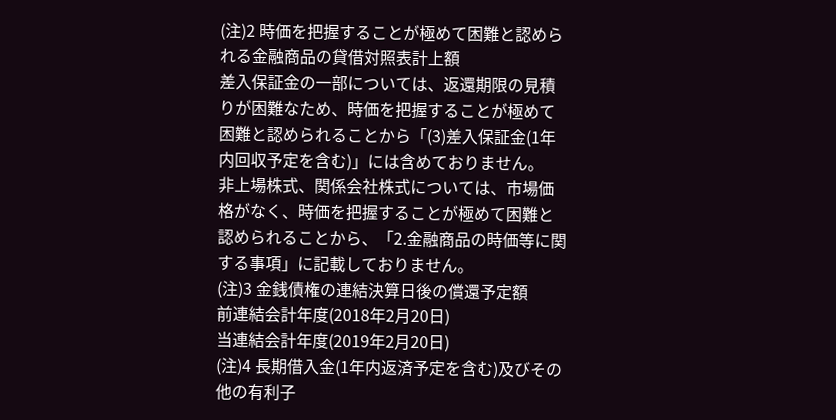(注)2 時価を把握することが極めて困難と認められる金融商品の貸借対照表計上額
差入保証金の一部については、返還期限の見積りが困難なため、時価を把握することが極めて困難と認められることから「(3)差入保証金(1年内回収予定を含む)」には含めておりません。
非上場株式、関係会社株式については、市場価格がなく、時価を把握することが極めて困難と認められることから、「2.金融商品の時価等に関する事項」に記載しておりません。
(注)3 金銭債権の連結決算日後の償還予定額
前連結会計年度(2018年2月20日)
当連結会計年度(2019年2月20日)
(注)4 長期借入金(1年内返済予定を含む)及びその他の有利子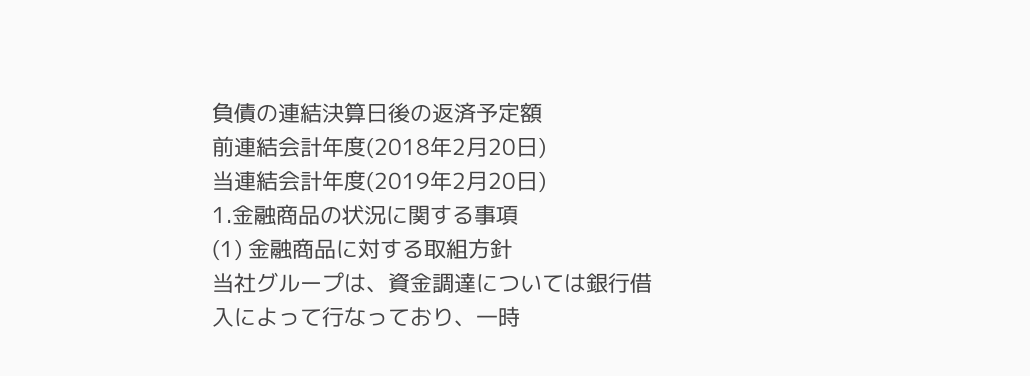負債の連結決算日後の返済予定額
前連結会計年度(2018年2月20日)
当連結会計年度(2019年2月20日)
1.金融商品の状況に関する事項
(1) 金融商品に対する取組方針
当社グループは、資金調達については銀行借入によって行なっており、一時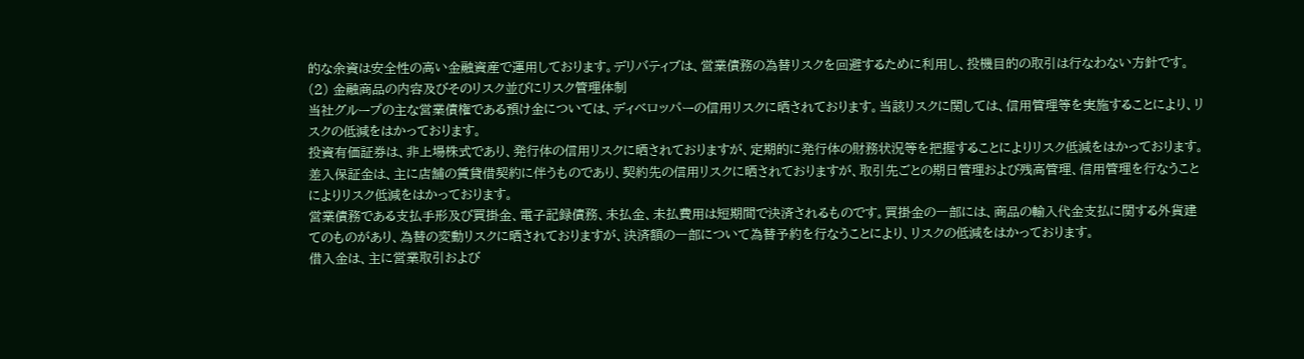的な余資は安全性の高い金融資産で運用しております。デリバティブは、営業債務の為替リスクを回避するために利用し、投機目的の取引は行なわない方針です。
(2) 金融商品の内容及びそのリスク並びにリスク管理体制
当社グループの主な営業債権である預け金については、ディベロッパーの信用リスクに晒されております。当該リスクに関しては、信用管理等を実施することにより、リスクの低減をはかっております。
投資有価証券は、非上場株式であり、発行体の信用リスクに晒されておりますが、定期的に発行体の財務状況等を把握することによりリスク低減をはかっております。
差入保証金は、主に店舗の賃貸借契約に伴うものであり、契約先の信用リスクに晒されておりますが、取引先ごとの期日管理および残高管理、信用管理を行なうことによりリスク低減をはかっております。
営業債務である支払手形及び買掛金、電子記録債務、未払金、未払費用は短期間で決済されるものです。買掛金の一部には、商品の輸入代金支払に関する外貨建てのものがあり、為替の変動リスクに晒されておりますが、決済額の一部について為替予約を行なうことにより、リスクの低減をはかっております。
借入金は、主に営業取引および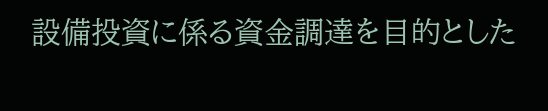設備投資に係る資金調達を目的とした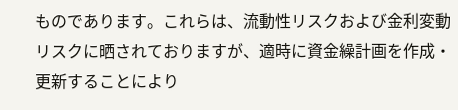ものであります。これらは、流動性リスクおよび金利変動リスクに晒されておりますが、適時に資金繰計画を作成・更新することにより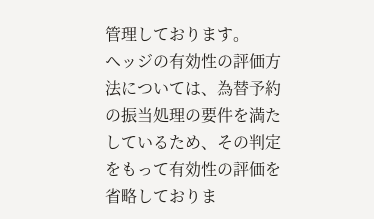管理しております。
ヘッジの有効性の評価方法については、為替予約の振当処理の要件を満たしているため、その判定をもって有効性の評価を省略しておりま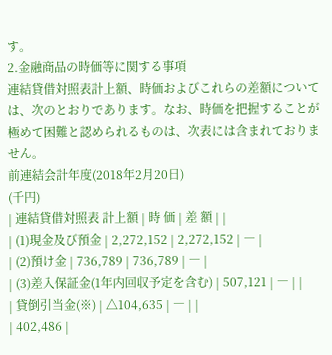す。
2.金融商品の時価等に関する事項
連結貸借対照表計上額、時価およびこれらの差額については、次のとおりであります。なお、時価を把握することが極めて困難と認められるものは、次表には含まれておりません。
前連結会計年度(2018年2月20日)
(千円)
| 連結貸借対照表 計上額 | 時 価 | 差 額 | |
| (1)現金及び預金 | 2,272,152 | 2,272,152 | ― |
| (2)預け金 | 736,789 | 736,789 | ― |
| (3)差入保証金(1年内回収予定を含む) | 507,121 | ― | |
| 貸倒引当金(※) | △104,635 | ― | |
| 402,486 |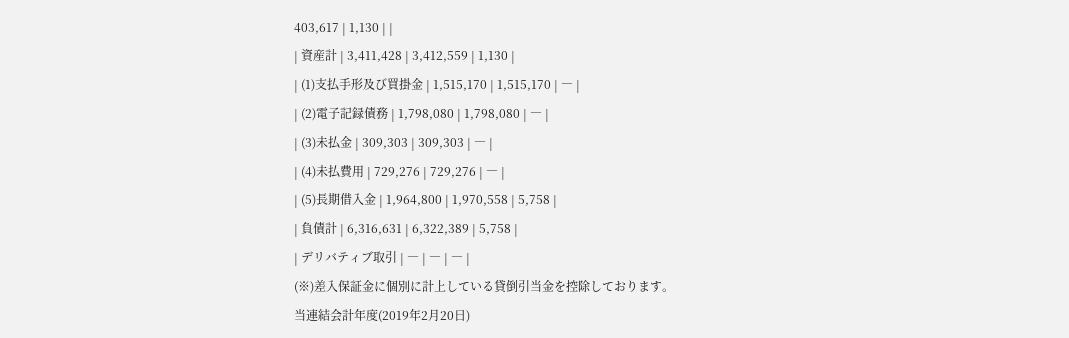403,617 | 1,130 | |
| 資産計 | 3,411,428 | 3,412,559 | 1,130 |
| (1)支払手形及び買掛金 | 1,515,170 | 1,515,170 | ― |
| (2)電子記録債務 | 1,798,080 | 1,798,080 | ― |
| (3)未払金 | 309,303 | 309,303 | ― |
| (4)未払費用 | 729,276 | 729,276 | ― |
| (5)長期借入金 | 1,964,800 | 1,970,558 | 5,758 |
| 負債計 | 6,316,631 | 6,322,389 | 5,758 |
| デリバティブ取引 | ― | ― | ― |
(※)差入保証金に個別に計上している貸倒引当金を控除しております。
当連結会計年度(2019年2月20日)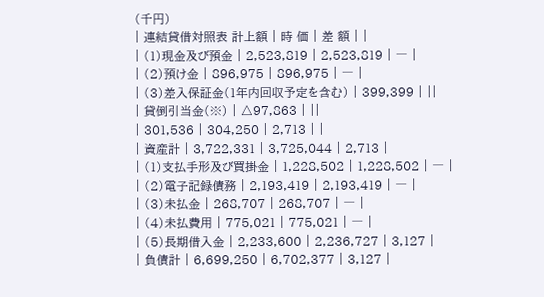(千円)
| 連結貸借対照表 計上額 | 時 価 | 差 額 | |
| (1)現金及び預金 | 2,523,819 | 2,523,819 | ― |
| (2)預け金 | 896,975 | 896,975 | ― |
| (3)差入保証金(1年内回収予定を含む) | 399,399 | ||
| 貸倒引当金(※) | △97,863 | ||
| 301,536 | 304,250 | 2,713 | |
| 資産計 | 3,722,331 | 3,725,044 | 2,713 |
| (1)支払手形及び買掛金 | 1,228,502 | 1,228,502 | ― |
| (2)電子記録債務 | 2,193,419 | 2,193,419 | ― |
| (3)未払金 | 268,707 | 268,707 | ― |
| (4)未払費用 | 775,021 | 775,021 | ― |
| (5)長期借入金 | 2,233,600 | 2,236,727 | 3,127 |
| 負債計 | 6,699,250 | 6,702,377 | 3,127 |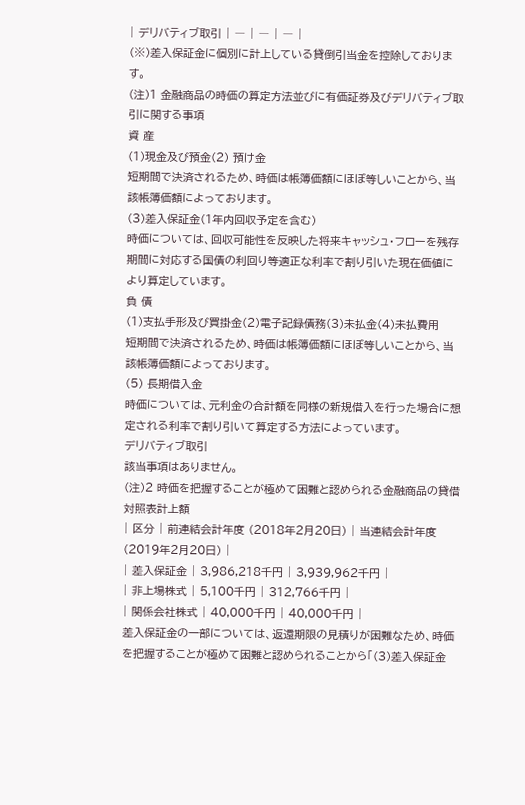| デリバティブ取引 | ― | ― | ― |
(※)差入保証金に個別に計上している貸倒引当金を控除しております。
(注)1 金融商品の時価の算定方法並びに有価証券及びデリバティブ取引に関する事項
資 産
(1)現金及び預金(2) 預け金
短期間で決済されるため、時価は帳簿価額にほぼ等しいことから、当該帳簿価額によっております。
(3)差入保証金(1年内回収予定を含む)
時価については、回収可能性を反映した将来キャッシュ・フローを残存期間に対応する国債の利回り等適正な利率で割り引いた現在価値により算定しています。
負 債
(1)支払手形及び買掛金(2)電子記録債務(3)未払金(4)未払費用
短期間で決済されるため、時価は帳簿価額にほぼ等しいことから、当該帳簿価額によっております。
(5) 長期借入金
時価については、元利金の合計額を同様の新規借入を行った場合に想定される利率で割り引いて算定する方法によっています。
デリバティブ取引
該当事項はありません。
(注)2 時価を把握することが極めて困難と認められる金融商品の貸借対照表計上額
| 区分 | 前連結会計年度 (2018年2月20日) | 当連結会計年度 (2019年2月20日) |
| 差入保証金 | 3,986,218千円 | 3,939,962千円 |
| 非上場株式 | 5,100千円 | 312,766千円 |
| 関係会社株式 | 40,000千円 | 40,000千円 |
差入保証金の一部については、返還期限の見積りが困難なため、時価を把握することが極めて困難と認められることから「(3)差入保証金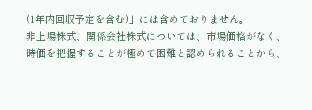(1年内回収予定を含む)」には含めておりません。
非上場株式、関係会社株式については、市場価格がなく、時価を把握することが極めて困難と認められることから、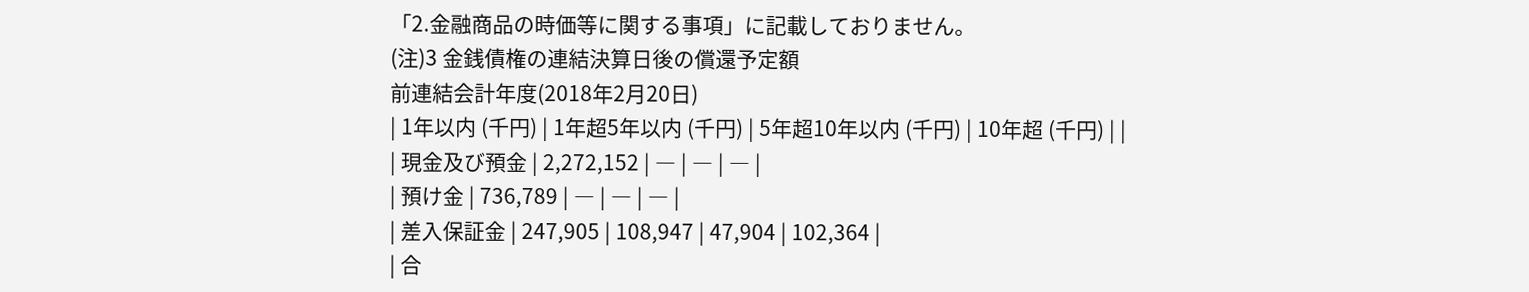「2.金融商品の時価等に関する事項」に記載しておりません。
(注)3 金銭債権の連結決算日後の償還予定額
前連結会計年度(2018年2月20日)
| 1年以内 (千円) | 1年超5年以内 (千円) | 5年超10年以内 (千円) | 10年超 (千円) | |
| 現金及び預金 | 2,272,152 | ― | ― | ― |
| 預け金 | 736,789 | ― | ― | ― |
| 差入保証金 | 247,905 | 108,947 | 47,904 | 102,364 |
| 合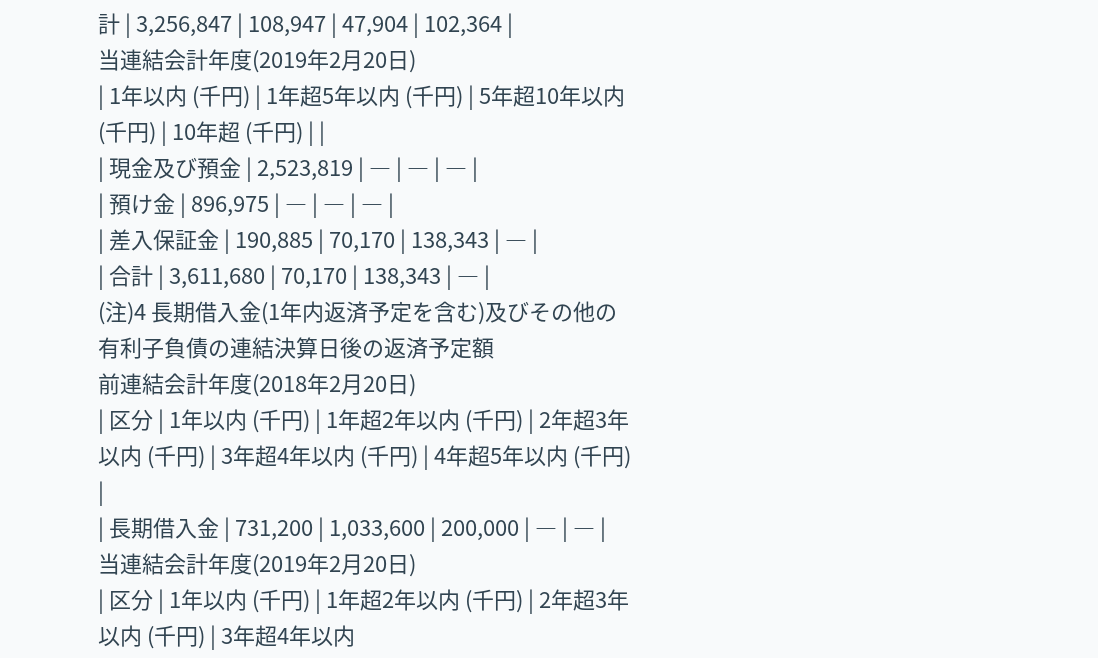計 | 3,256,847 | 108,947 | 47,904 | 102,364 |
当連結会計年度(2019年2月20日)
| 1年以内 (千円) | 1年超5年以内 (千円) | 5年超10年以内 (千円) | 10年超 (千円) | |
| 現金及び預金 | 2,523,819 | ― | ― | ― |
| 預け金 | 896,975 | ― | ― | ― |
| 差入保証金 | 190,885 | 70,170 | 138,343 | ― |
| 合計 | 3,611,680 | 70,170 | 138,343 | ― |
(注)4 長期借入金(1年内返済予定を含む)及びその他の有利子負債の連結決算日後の返済予定額
前連結会計年度(2018年2月20日)
| 区分 | 1年以内 (千円) | 1年超2年以内 (千円) | 2年超3年以内 (千円) | 3年超4年以内 (千円) | 4年超5年以内 (千円) |
| 長期借入金 | 731,200 | 1,033,600 | 200,000 | ― | ― |
当連結会計年度(2019年2月20日)
| 区分 | 1年以内 (千円) | 1年超2年以内 (千円) | 2年超3年以内 (千円) | 3年超4年以内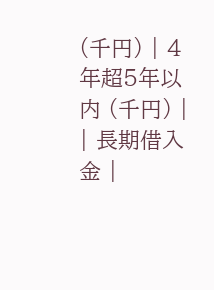(千円) | 4年超5年以内 (千円) |
| 長期借入金 |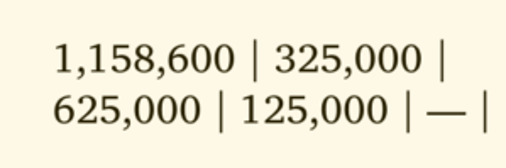1,158,600 | 325,000 | 625,000 | 125,000 | ― |